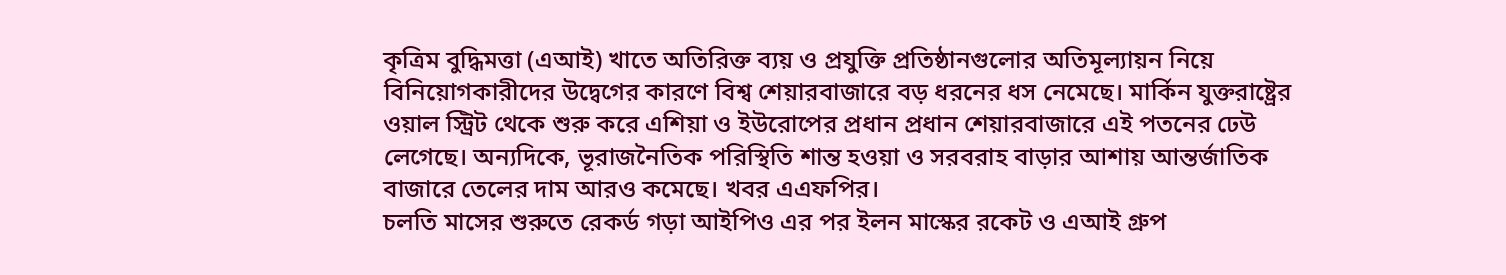কৃত্রিম বুদ্ধিমত্তা (এআই) খাতে অতিরিক্ত ব্যয় ও প্রযুক্তি প্রতিষ্ঠানগুলোর অতিমূল্যায়ন নিয়ে বিনিয়োগকারীদের উদ্বেগের কারণে বিশ্ব শেয়ারবাজারে বড় ধরনের ধস নেমেছে। মার্কিন যুক্তরাষ্ট্রের ওয়াল স্ট্রিট থেকে শুরু করে এশিয়া ও ইউরোপের প্রধান প্রধান শেয়ারবাজারে এই পতনের ঢেউ লেগেছে। অন্যদিকে, ভূরাজনৈতিক পরিস্থিতি শান্ত হওয়া ও সরবরাহ বাড়ার আশায় আন্তর্জাতিক বাজারে তেলের দাম আরও কমেছে। খবর এএফপির।
চলতি মাসের শুরুতে রেকর্ড গড়া আইপিও এর পর ইলন মাস্কের রকেট ও এআই গ্রুপ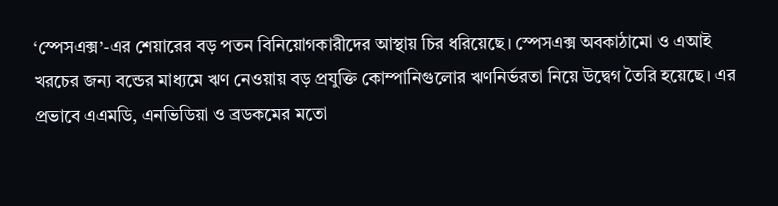‘স্পেসএক্স’-এর শেয়ারের বড় পতন বিনিয়োগকারীদের আস্থায় চির ধরিয়েছে। স্পেসএক্স অবকাঠামো ও এআই খরচের জন্য বন্ডের মাধ্যমে ঋণ নেওয়ায় বড় প্রযুক্তি কোম্পানিগুলোর ঋণনির্ভরতা নিয়ে উদ্বেগ তৈরি হয়েছে। এর প্রভাবে এএমডি, এনভিডিয়া ও ব্রডকমের মতো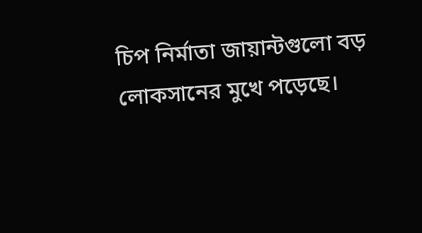চিপ নির্মাতা জায়ান্টগুলো বড় লোকসানের মুখে পড়েছে।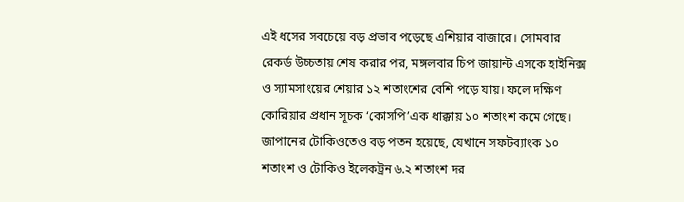এই ধসের সবচেয়ে বড় প্রভাব পড়েছে এশিয়ার বাজারে। সোমবার রেকর্ড উচ্চতায় শেষ করার পর, মঙ্গলবার চিপ জায়ান্ট এসকে হাইনিক্স ও স্যামসাংয়ের শেয়ার ১২ শতাংশের বেশি পড়ে যায়। ফলে দক্ষিণ কোরিয়ার প্রধান সূচক ‘কোসপি’এক ধাক্কায় ১০ শতাংশ কমে গেছে।
জাপানের টোকিওতেও বড় পতন হয়েছে, যেখানে সফটব্যাংক ১০ শতাংশ ও টোকিও ইলেকট্রন ৬.২ শতাংশ দর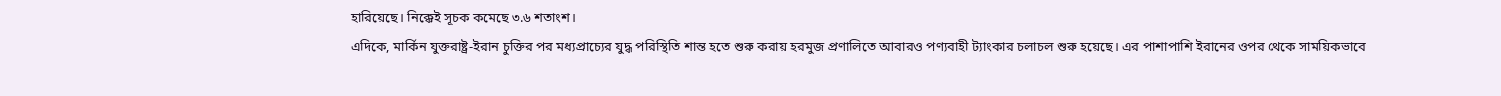হারিয়েছে। নিক্কেই সূচক কমেছে ৩.৬ শতাংশ।
এদিকে, মার্কিন যুক্তরাষ্ট্র-ইরান চুক্তির পর মধ্যপ্রাচ্যের যুদ্ধ পরিস্থিতি শান্ত হতে শুরু করায় হরমুজ প্রণালিতে আবারও পণ্যবাহী ট্যাংকার চলাচল শুরু হয়েছে। এর পাশাপাশি ইরানের ওপর থেকে সাময়িকভাবে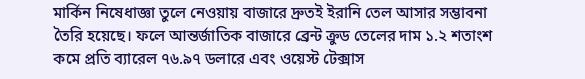মার্কিন নিষেধাজ্ঞা তুলে নেওয়ায় বাজারে দ্রুতই ইরানি তেল আসার সম্ভাবনা তৈরি হয়েছে। ফলে আন্তর্জাতিক বাজারে ব্রেন্ট ক্রুড তেলের দাম ১.২ শতাংশ কমে প্রতি ব্যারেল ৭৬.৯৭ ডলারে এবং ওয়েস্ট টেক্সাস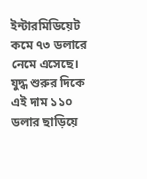ইন্টারমিডিয়েট কমে ৭৩ ডলারে নেমে এসেছে। যুদ্ধ শুরুর দিকে এই দাম ১১০ ডলার ছাড়িয়ে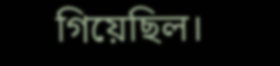গিয়েছিল।